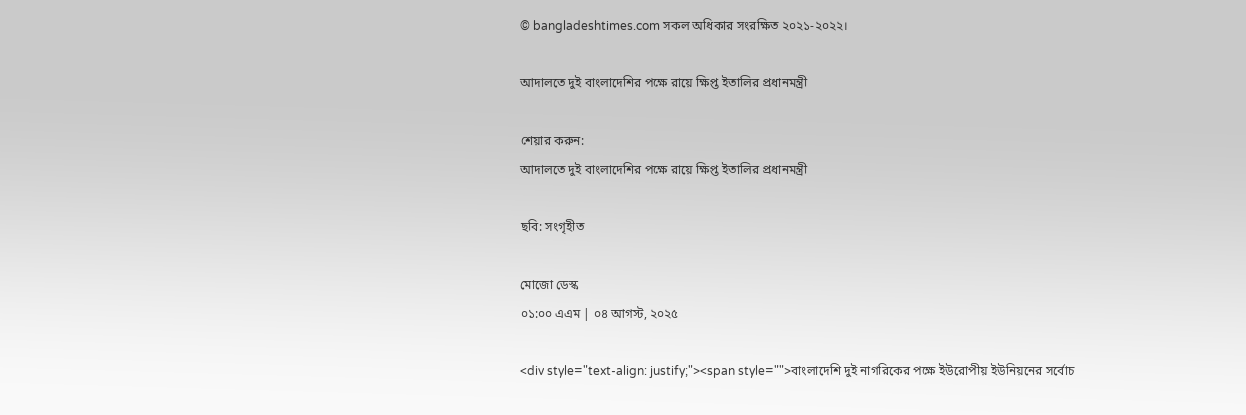© bangladeshtimes.com সকল অধিকার সংরক্ষিত ২০২১-২০২২।

আদালতে দুই বাংলাদেশির পক্ষে রায়ে ক্ষিপ্ত ইতালির প্রধানমন্ত্রী

শেয়ার করুন:
আদালতে দুই বাংলাদেশির পক্ষে রায়ে ক্ষিপ্ত ইতালির প্রধানমন্ত্রী

ছবি: সংগৃহীত

মোজো ডেস্ক
০১:০০ এএম | ০৪ আগস্ট, ২০২৫

<div style="text-align: justify;"><span style="">বাংলাদেশি দুই নাগরিকের পক্ষে ইউরোপীয় ইউনিয়নের সর্বোচ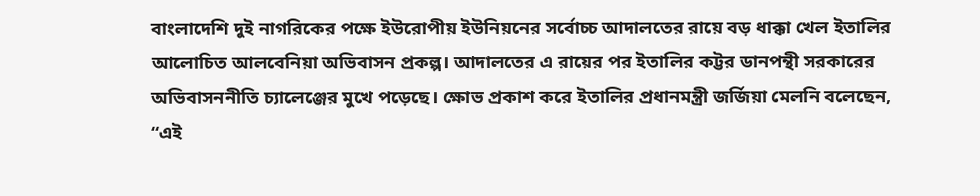বাংলাদেশি দুই নাগরিকের পক্ষে ইউরোপীয় ইউনিয়নের সর্বোচ্চ আদালতের রায়ে বড় ধাক্কা খেল ইতালির আলোচিত আলবেনিয়া অভিবাসন প্রকল্প। আদালতের এ রায়ের পর ইতালির কট্টর ডানপন্থী সরকারের অভিবাসননীতি চ্যালেঞ্জের মুখে পড়েছে। ক্ষোভ প্রকাশ করে ইতালির প্রধানমন্ত্রী জর্জিয়া মেলনি বলেছেন, “এই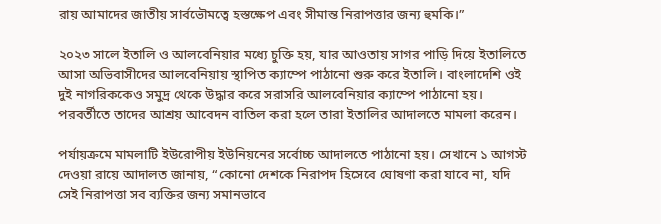রায় আমাদের জাতীয় সার্বভৌমত্বে হস্তক্ষেপ এবং সীমান্ত নিরাপত্তার জন্য হুমকি।”

২০২৩ সালে ইতালি ও আলবেনিয়ার মধ্যে চুক্তি হয়, যার আওতায় সাগর পাড়ি দিয়ে ইতালিতে আসা অভিবাসীদের আলবেনিয়ায় স্থাপিত ক্যাম্পে পাঠানো শুরু করে ইতালি। বাংলাদেশি ওই দুই নাগরিককেও সমুদ্র থেকে উদ্ধার করে সরাসরি আলবেনিয়ার ক্যাম্পে পাঠানো হয়। পরবর্তীতে তাদের আশ্রয় আবেদন বাতিল করা হলে তারা ইতালির আদালতে মামলা করেন।

পর্যায়ক্রমে মামলাটি ইউরোপীয় ইউনিয়নের সর্বোচ্চ আদালতে পাঠানো হয়। সেখানে ১ আগস্ট দেওয়া রায়ে আদালত জানায়, “কোনো দেশকে নিরাপদ হিসেবে ঘোষণা করা যাবে না, যদি সেই নিরাপত্তা সব ব্যক্তির জন্য সমানভাবে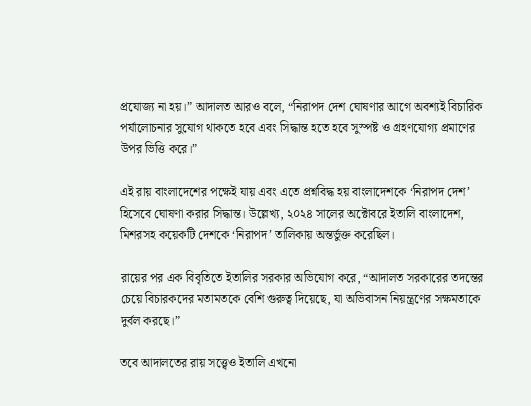প্রযোজ্য না হয়।” আদালত আরও বলে, “নিরাপদ দেশ ঘোষণার আগে অবশ্যই বিচারিক পর্যালোচনার সুযোগ থাকতে হবে এবং সিদ্ধান্ত হতে হবে সুস্পষ্ট ও গ্রহণযোগ্য প্রমাণের উপর ভিত্তি করে।”

এই রায় বাংলাদেশের পক্ষেই যায় এবং এতে প্রশ্নবিদ্ধ হয় বাংলাদেশকে ‘নিরাপদ দেশ’ হিসেবে ঘোষণা করার সিদ্ধান্ত। উল্লেখ্য, ২০২৪ সালের অক্টোবরে ইতালি বাংলাদেশ, মিশরসহ কয়েকটি দেশকে ‘নিরাপদ’ তালিকায় অন্তর্ভুক্ত করেছিল।

রায়ের পর এক বিবৃতিতে ইতালির সরকার অভিযোগ করে, “আদালত সরকারের তদন্তের চেয়ে বিচারকদের মতামতকে বেশি গুরুত্ব দিয়েছে, যা অভিবাসন নিয়ন্ত্রণের সক্ষমতাকে দুর্বল করছে।”

তবে আদালতের রায় সত্ত্বেও ইতালি এখনো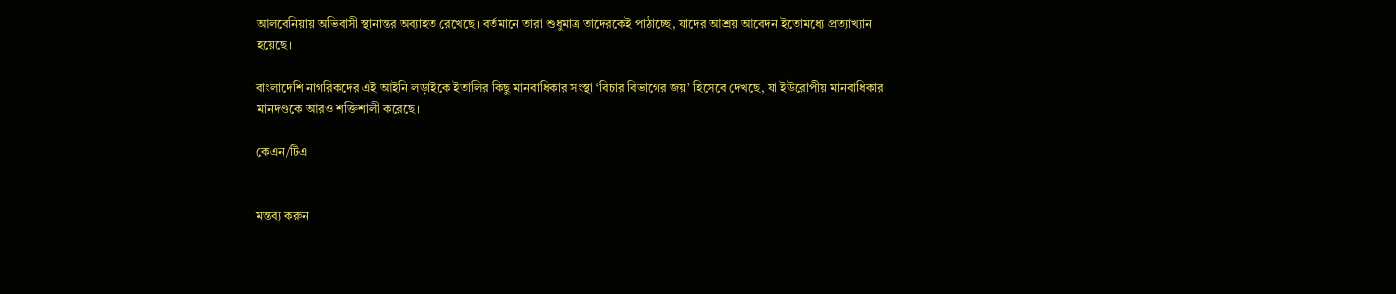আলবেনিয়ায় অভিবাসী স্থানান্তর অব্যাহত রেখেছে। বর্তমানে তারা শুধুমাত্র তাদেরকেই পাঠাচ্ছে, যাদের আশ্রয় আবেদন ইতোমধ্যে প্রত্যাখ্যান হয়েছে।

বাংলাদেশি নাগরিকদের এই আইনি লড়াইকে ইতালির কিছু মানবাধিকার সংস্থা ‘বিচার বিভাগের জয়’ হিসেবে দেখছে, যা ইউরোপীয় মানবাধিকার মানদণ্ডকে আরও শক্তিশালী করেছে।

কেএন/টিএ


মন্তব্য করুন